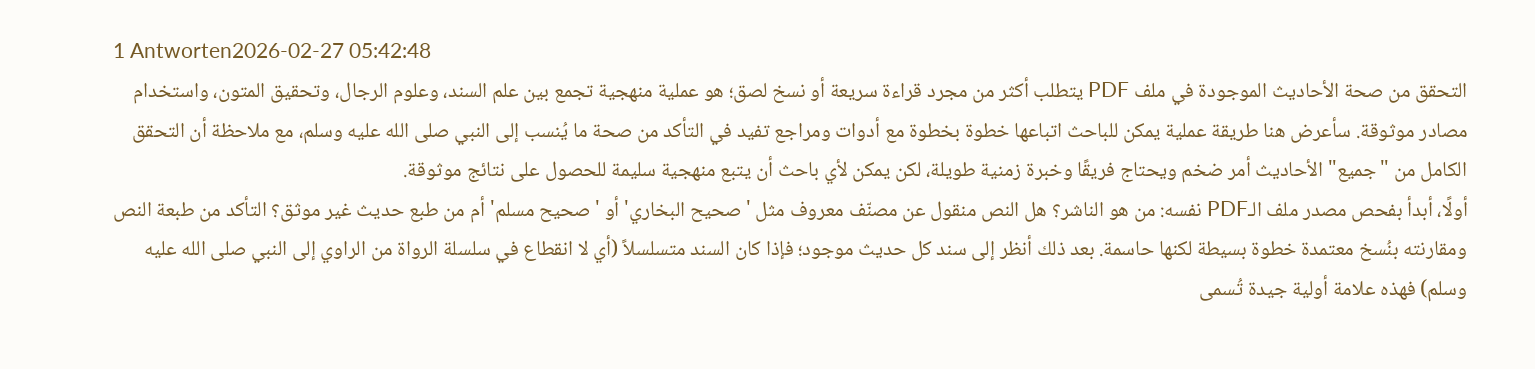1 Antworten2026-02-27 05:42:48
التحقق من صحة الأحاديث الموجودة في ملف PDF يتطلب أكثر من مجرد قراءة سريعة أو نسخ لصق؛ هو عملية منهجية تجمع بين علم السند، وعلوم الرجال، وتحقيق المتون، واستخدام مصادر موثوقة. سأعرض هنا طريقة عملية يمكن للباحث اتباعها خطوة بخطوة مع أدوات ومراجع تفيد في التأكد من صحة ما يُنسب إلى النبي صلى الله عليه وسلم، مع ملاحظة أن التحقق الكامل من "جميع" الأحاديث أمر ضخم ويحتاج فريقًا وخبرة زمنية طويلة، لكن يمكن لأي باحث أن يتبع منهجية سليمة للحصول على نتائج موثوقة.
أولًا، أبدأ بفحص مصدر ملف الـPDF نفسه: من هو الناشر؟ هل النص منقول عن مصنّف معروف مثل 'صحيح البخاري' أو 'صحيح مسلم' أم من طبع حديث غير موثق؟ التأكد من طبعة النص ومقارنته بنُسخ معتمدة خطوة بسيطة لكنها حاسمة. بعد ذلك أنظر إلى سند كل حديث موجود؛ فإذا كان السند متسلسلاً (أي لا انقطاع في سلسلة الرواة من الراوي إلى النبي صلى الله عليه وسلم) فهذه علامة أولية جيدة تُسمى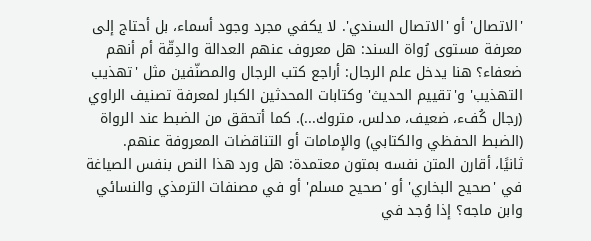'الاتصال' أو 'الاتصال السندي'. لا يكفي مجرد وجود أسماء، بل أحتاج إلى معرفة مستوى رُواة السند: هل معروف عنهم العدالة والدِقّة أم أنهم ضعفاء؟ هنا يدخل علم الرجال: أراجع كتب الرجال والمصنّفين مثل 'تهذيب التهذيب' و'تقييم الحديث' وكتابات المحدثين الكبار لمعرفة تصنيف الراوي (رجال كُفء، ضعيف، مدلس، متروك...). كما أتحقق من الضبط عند الرواة (الضبط الحفظي والكتابي) والإمامات أو التناقضات المعروفة عنهم.
ثانيًا، أقارن المتن نفسه بمتون معتمدة: هل ورد هذا النص بنفس الصياغة في 'صحيح البخاري' أو 'صحيح مسلم' أو في مصنفات الترمذي والنسائي وابن ماجه؟ إذا وُجد في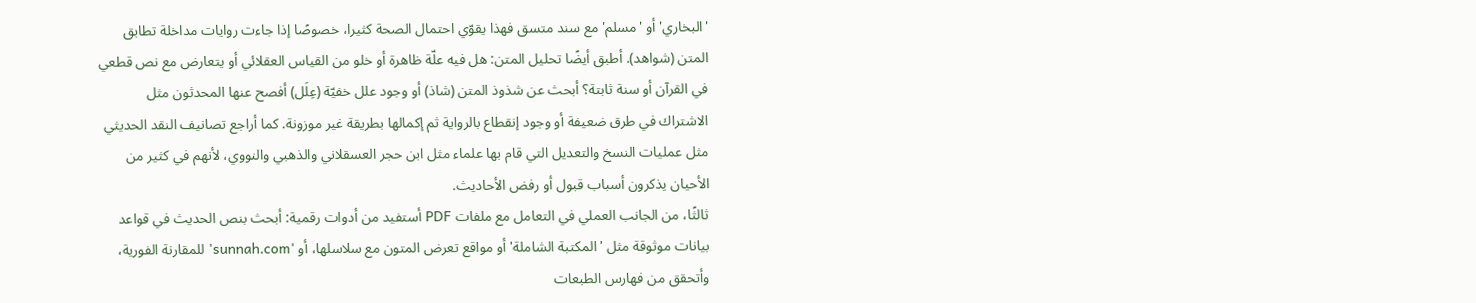'البخاري' أو 'مسلم' مع سند متسق فهذا يقوّي احتمال الصحة كثيرا، خصوصًا إذا جاءت روايات مداخلة تطابق المتن (شواهد). أطبق أيضًا تحليل المتن: هل فيه علّة ظاهرة أو خلو من القياس العقلائي أو يتعارض مع نص قطعي في القرآن أو سنة ثابتة؟ أبحث عن شذوذ المتن (شاذ) أو وجود علل خفيّة (عِلَل) أفصح عنها المحدثون مثل الاشتراك في طرق ضعيفة أو وجود إنقطاع بالرواية ثم إكمالها بطريقة غير موزونة. كما أراجع تصانيف النقد الحديثي مثل عمليات النسخ والتعديل التي قام بها علماء مثل ابن حجر العسقلاني والذهبي والنووي، لأنهم في كثير من الأحيان يذكرون أسباب قبول أو رفض الأحاديث.
ثالثًا، من الجانب العملي في التعامل مع ملفات PDF أستفيد من أدوات رقمية: أبحث بنص الحديث في قواعد بيانات موثوقة مثل 'المكتبة الشاملة' أو مواقع تعرض المتون مع سلاسلها، أو 'sunnah.com' للمقارنة الفورية، وأتحقق من فهارس الطبعات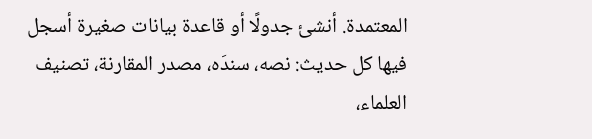المعتمدة. أنشئ جدولًا أو قاعدة بيانات صغيرة أسجل فيها كل حديث: نصه، سندَه، مصدر المقارنة، تصنيف العلماء،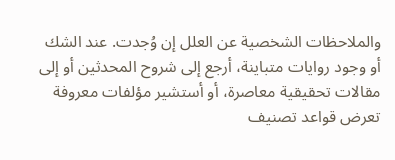والملاحظات الشخصية عن العلل إن وُجدت. عند الشك أو وجود روايات متباينة، أرجع إلى شروح المحدثين أو إلى مقالات تحقيقية معاصرة، أو أستشير مؤلفات معروفة تعرض قواعد تصنيف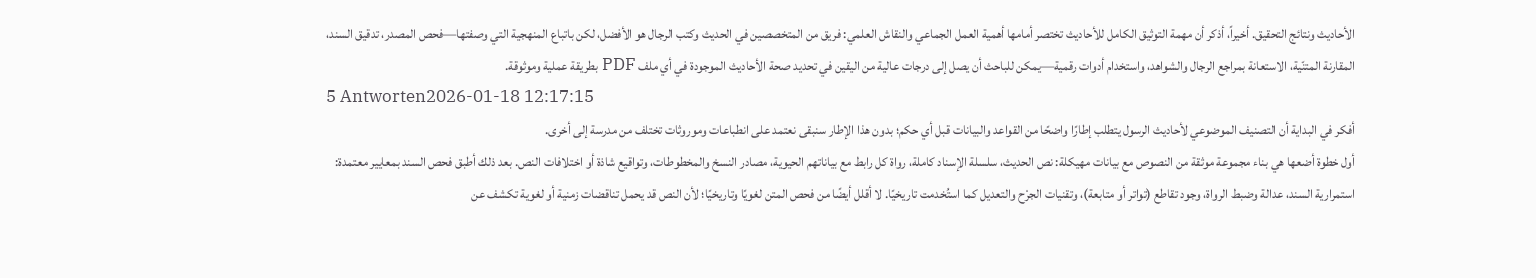الأحاديث ونتائج التحقيق. أخيراً، أذكر أن مهمة التوثيق الكامل للأحاديث تختصر أمامها أهمية العمل الجماعي والنقاش العلمي: فريق من المتخصصين في الحديث وكتب الرجال هو الأفضل، لكن باتباع المنهجية التي وصفتها—فحص المصدر، تدقيق السند، المقارنة المتنّية، الاستعانة بمراجع الرجال والشواهد، واستخدام أدوات رقمية—يمكن للباحث أن يصل إلى درجات عالية من اليقين في تحديد صحة الأحاديث الموجودة في أي ملف PDF بطريقة عملية وموثوقة.
5 Antworten2026-01-18 12:17:15
أفكر في البداية أن التصنيف الموضوعي لأحاديث الرسول يتطلب إطارًا واضحًا من القواعد والبيانات قبل أي حكم؛ بدون هذا الإطار سنبقى نعتمد على انطباعات وموروثات تختلف من مدرسة إلى أخرى.
أول خطوة أضعها هي بناء مجموعة موثقة من النصوص مع بيانات مهيكلة: نص الحديث، سلسلة الإسناد كاملة، رواة كل رابط مع بياناتهم الحيوية، مصادر النسخ والمخطوطات، وتواقيع شاذة أو اختلافات النص. بعد ذلك أطبق فحص السند بمعايير معتمدة: استمرارية السند، عدالة وضبط الرواة، وجود تقاطع (تواتر أو متابعة)، وتقنيات الجرْح والتعديل كما استُخدمت تاريخيًا. لا أقلل أيضًا من فحص المتن لغويًا وتاريخيًا؛ لأن النص قد يحمل تناقضات زمنية أو لغوية تكشف عن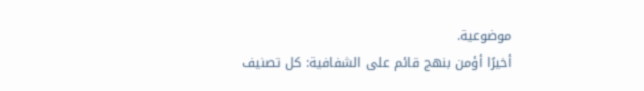موضوعية.
أخيرًا أؤمن بنهج قائم على الشفافية: كل تصنيف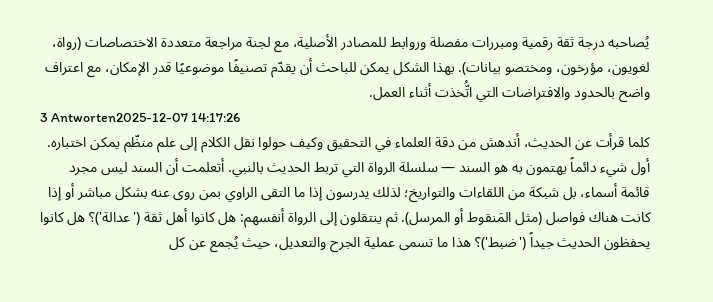يُصاحبه درجة ثقة رقمية ومبررات مفصلة وروابط للمصادر الأصلية، مع لجنة مراجعة متعددة الاختصاصات (رواة، لغويون، مؤرخون، ومختصو بيانات). بهذا الشكل يمكن للباحث أن يقدّم تصنيفًا موضوعيًا قدر الإمكان، مع اعتراف واضح بالحدود والافتراضات التي اتُّخذت أثناء العمل.
3 Antworten2025-12-07 14:17:26
كلما قرأت عن الحديث، أندهش من دقة العلماء في التحقيق وكيف حولوا نقل الكلام إلى علم منظّم يمكن اختباره.
أول شيء دائماً يهتمون به هو السند — سلسلة الرواة التي تربط الحديث بالنبي. أتعلمت أن السند ليس مجرد قائمة أسماء، بل شبكة من اللقاءات والتواريخ؛ لذلك يدرسون إذا ما التقى الراوي بمن روى عنه بشكل مباشر أو إذا كانت هناك فواصل (مثل المَنقوط أو المرسل). ثم ينتقلون إلى الرواة أنفسهم: هل كانوا أهل ثقة ('عدالة')؟ هل كانوا يحفظون الحديث جيداً ('ضبط')؟ هذا ما تسمى عملية الجرح والتعديل، حيث يُجمع عن كل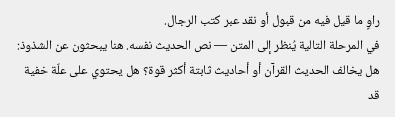راوٍ ما قيل فيه من قبول أو نقد عبر كتب الرجال.
في المرحلة التالية يُنظر إلى المتن — نص الحديث نفسه. هنا يبحثون عن الشذوذ: هل يخالف الحديث القرآن أو أحاديث ثابتة أكثر قوة؟ هل يحتوي على علّة خفية قد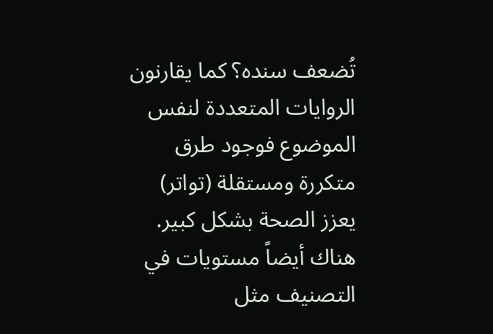تُضعف سنده؟ كما يقارنون الروايات المتعددة لنفس الموضوع فوجود طرق متكررة ومستقلة (تواتر) يعزز الصحة بشكل كبير. هناك أيضاً مستويات في التصنيف مثل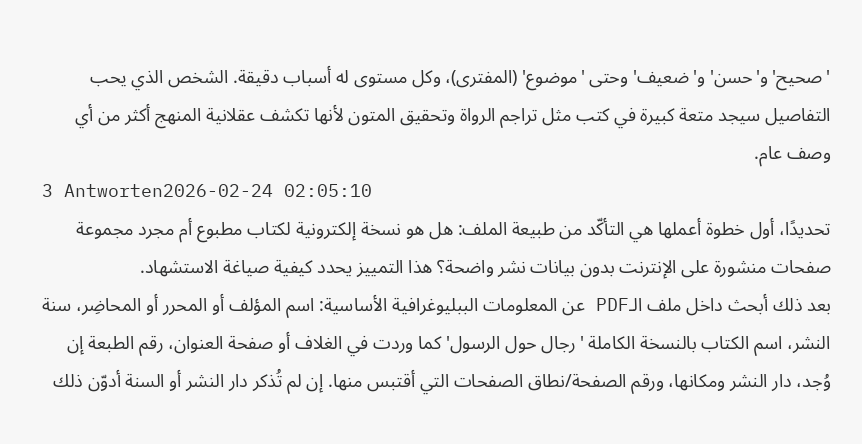'صحيح' و'حسن' و'ضعيف' وحتى 'موضوع' (المفترى)، وكل مستوى له أسباب دقيقة. الشخص الذي يحب التفاصيل سيجد متعة كبيرة في كتب مثل تراجم الرواة وتحقيق المتون لأنها تكشف عقلانية المنهج أكثر من أي وصف عام.
3 Antworten2026-02-24 02:05:10
تحديدًا، أول خطوة أعملها هي التأكّد من طبيعة الملف: هل هو نسخة إلكترونية لكتاب مطبوع أم مجرد مجموعة صفحات منشورة على الإنترنت بدون بيانات نشر واضحة؟ هذا التمييز يحدد كيفية صياغة الاستشهاد.
بعد ذلك أبحث داخل ملف الـPDF عن المعلومات الببليوغرافية الأساسية: اسم المؤلف أو المحرر أو المحاضِر، سنة النشر، اسم الكتاب بالنسخة الكاملة 'رجال حول الرسول' كما وردت في الغلاف أو صفحة العنوان، رقم الطبعة إن وُجد، دار النشر ومكانها، ورقم الصفحة/نطاق الصفحات التي أقتبس منها. إن لم تُذكر دار النشر أو السنة أدوّن ذلك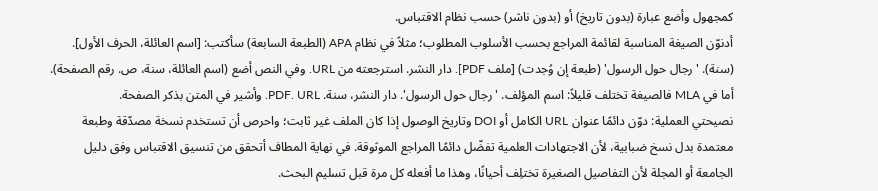كمجهول وأضع عبارة (بدون تاريخ) أو (بدون ناشر) حسب نظام الاقتباس.
أدنوّن الصيغة المناسبة لقائمة المراجع بحسب الأسلوب المطلوب؛ مثلاً في نظام APA (الطبعة السابعة) سأكتب: [اسم العائلة، الحرف الأول]. (سنة). 'رجال حول الرسول' (طبعة إن وُجدت) [ملف PDF]. دار النشر. استرجعته من URL. وفي النص أضع (اسم العائلة، سنة، ص. رقم الصفحة). أما في MLA فالصيغة تختلف قليلاً: اسم المؤلف. 'رجال حول الرسول'. دار النشر، سنة. PDF. URL. وأشير في المتن بذكر الصفحة.
نصيحتي العملية: دوّن دائمًا عنوان URL الكامل أو DOI وتاريخ الوصول إذا كان الملف غير ثابت؛ واحرص أن تستخدم نسخة مصدّقة وطبعة معتمدة بدل نسخ ضبابية، لأن الاجتهادات العلمية تفضّل دائمًا المراجع الموثوقة. في نهاية المطاف أتحقق من تنسيق الاقتباس وفق دليل الجامعة أو المجلة لأن التفاصيل الصغيرة تختلِف أحيانًا، وهذا ما أفعله كل مرة قبل تسليم البحث.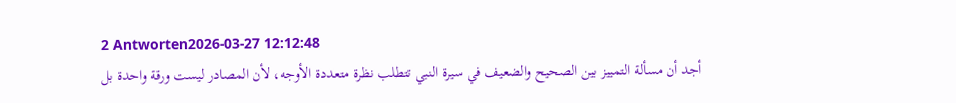2 Antworten2026-03-27 12:12:48
أجد أن مسألة التمييز بين الصحيح والضعيف في سيرة النبي تتطلب نظرة متعددة الأوجه، لأن المصادر ليست ورقة واحدة بل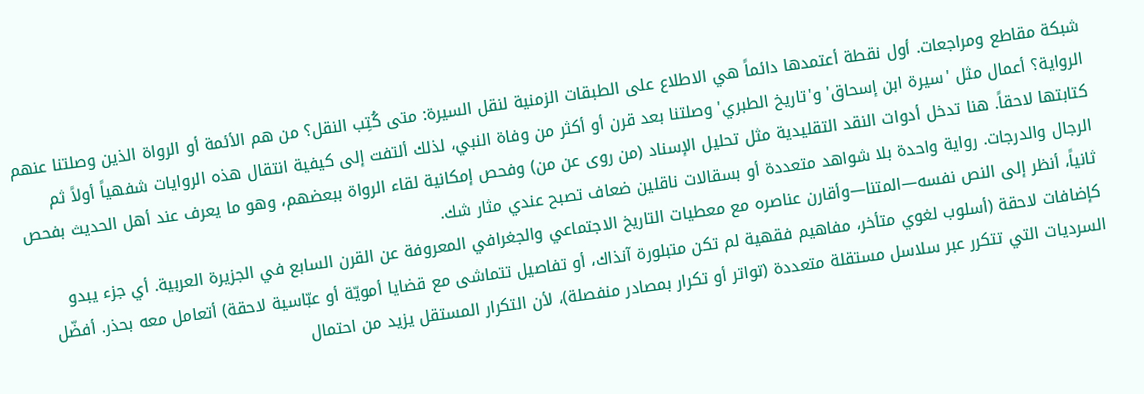شبكة مقاطع ومراجعات. أول نقطة أعتمدها دائماً هي الاطلاع على الطبقات الزمنية لنقل السيرة: متى كُتِب النقل؟ من هم الأئمة أو الرواة الذين وصلتنا عنهم الرواية؟ أعمال مثل 'سيرة ابن إسحاق' و'تاريخ الطبري' وصلتنا بعد قرن أو أكثر من وفاة النبي، لذلك ألتفت إلى كيفية انتقال هذه الروايات شفهياً أولاً ثم كتابتها لاحقاً. هنا تدخل أدوات النقد التقليدية مثل تحليل الإسناد (من روى عن من) وفحص إمكانية لقاء الرواة ببعضهم، وهو ما يعرف عند أهل الحديث بفحص الرجال والدرجات. رواية واحدة بلا شواهد متعددة أو بسقالات ناقلين ضعاف تصبح عندي مثار شك.
ثانياً، أنظر إلى النص نفسه—المتنا—وأقارن عناصره مع معطيات التاريخ الاجتماعي والجغرافي المعروفة عن القرن السابع في الجزيرة العربية. أي جزء يبدو كإضافات لاحقة (أسلوب لغوي متأخر، مفاهيم فقهية لم تكن متبلورة آنذاك، أو تفاصيل تتماشى مع قضايا أمويّة أو عبّاسية لاحقة) أتعامل معه بحذر. أفضّل السرديات التي تتكرر عبر سلاسل مستقلة متعددة (تواتر أو تكرار بمصادر منفصلة)، لأن التكرار المستقل يزيد من احتمال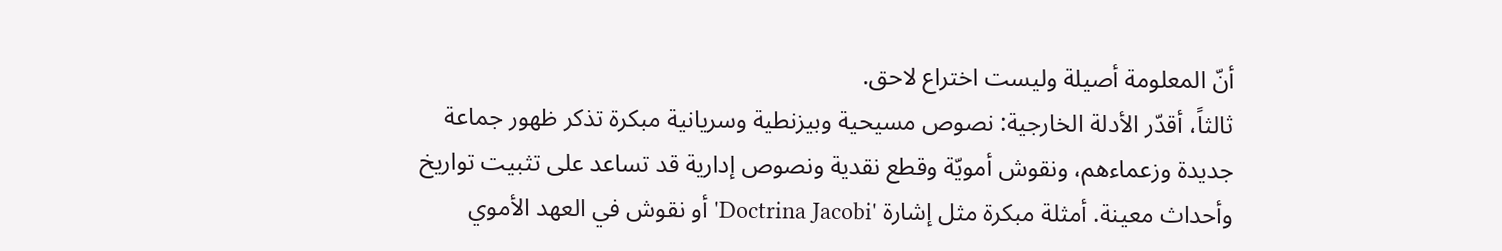أنّ المعلومة أصيلة وليست اختراع لاحق.
ثالثاً، أقدّر الأدلة الخارجية: نصوص مسيحية وبيزنطية وسريانية مبكرة تذكر ظهور جماعة جديدة وزعماءهم، ونقوش أمويّة وقطع نقدية ونصوص إدارية قد تساعد على تثبيت تواريخ وأحداث معينة. أمثلة مبكرة مثل إشارة 'Doctrina Jacobi' أو نقوش في العهد الأموي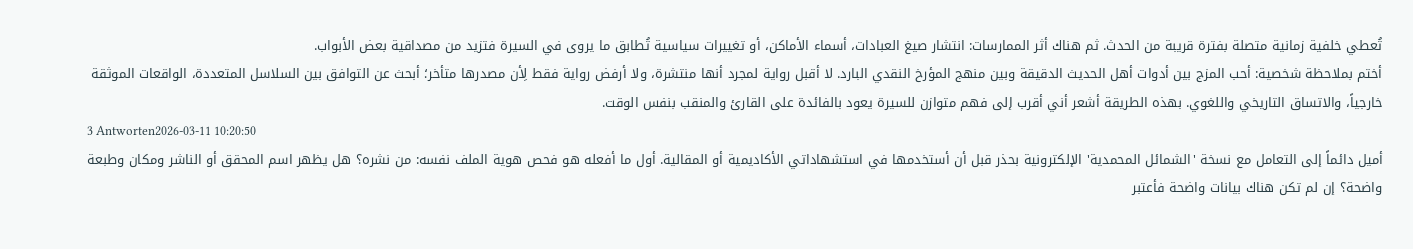تُعطي خلفية زمانية متصلة بفترة قريبة من الحدث. ثم هناك أثر الممارسات: انتشار صيغ العبادات، أسماء الأماكن، أو تغييرات سياسية تُطابق ما يروى في السيرة فتزيد من مصداقية بعض الأبواب.
أختم بملاحظة شخصية: أحب المزج بين أدوات أهل الحديث الدقيقة وبين منهج المؤرخ النقدي البارد. لا أقبل رواية لمجرد أنها منتشرة، ولا أرفض رواية فقط لِأن مصدرها متأخر؛ أبحث عن التوافق بين السلاسل المتعددة، الواقعات الموثقة خارجياً، والاتساق التاريخي واللغوي. بهذه الطريقة أشعر أني أقرب إلى فهم متوازن للسيرة يعود بالفائدة على القارئ والمنقب بنفس الوقت.
3 Antworten2026-03-11 10:20:50
أميل دائماً إلى التعامل مع نسخة 'الشمائل المحمدية' الإلكترونية بحذر قبل أن أستخدمها في استشهاداتي الأكاديمية أو المقالية. أول ما أفعله هو فحص هوية الملف نفسه: من نشره؟ هل يظهر اسم المحقق أو الناشر ومكان وطبعة واضحة؟ إن لم تكن هناك بيانات واضحة فأعتبر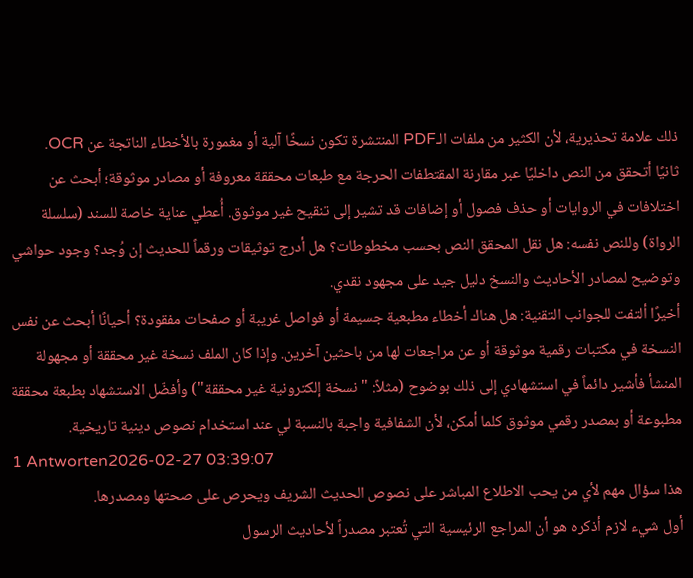ذلك علامة تحذيرية، لأن الكثير من ملفات الـPDF المنتشرة تكون نسخًا آلية أو مغمورة بالأخطاء الناتجة عن OCR.
ثانيًا أتحقق من النص داخليًا عبر مقارنة المقتطفات الحرجة مع طبعات محققة معروفة أو مصادر موثوقة؛ أبحث عن اختلافات في الروايات أو حذف فصول أو إضافات قد تشير إلى تنقيح غير موثوق. أُعطي عناية خاصة للسند (سلسلة الرواة) وللنص نفسه: هل نقل المحقق النص بحسب مخطوطات؟ هل أدرج توثيقات ورقماً للحديث إن وُجد؟ وجود حواشي وتوضيح لمصادر الأحاديث والنسخ دليل جيد على مجهود نقدي.
أخيرًا ألتفت للجوانب التقنية: هل هناك أخطاء مطبعية جسيمة أو فواصل غريبة أو صفحات مفقودة؟ أحيانًا أبحث عن نفس النسخة في مكتبات رقمية موثوقة أو عن مراجعات لها من باحثين آخرين. وإذا كان الملف نسخة غير محققة أو مجهولة المنشأ فأشير دائماً في استشهادي إلى ذلك بوضوح (مثلاً: "نسخة إلكترونية غير محققة") وأفضّل الاستشهاد بطبعة محققة مطبوعة أو بمصدر رقمي موثوق كلما أمكن، لأن الشفافية واجبة بالنسبة لي عند استخدام نصوص دينية تاريخية.
1 Antworten2026-02-27 03:39:07
هذا سؤال مهم لأي من يحب الاطلاع المباشر على نصوص الحديث الشريف ويحرص على صحتها ومصدرها.
أول شيء لازم أذكره هو أن المراجع الرئيسية التي تُعتبر مصدراً لأحاديث الرسول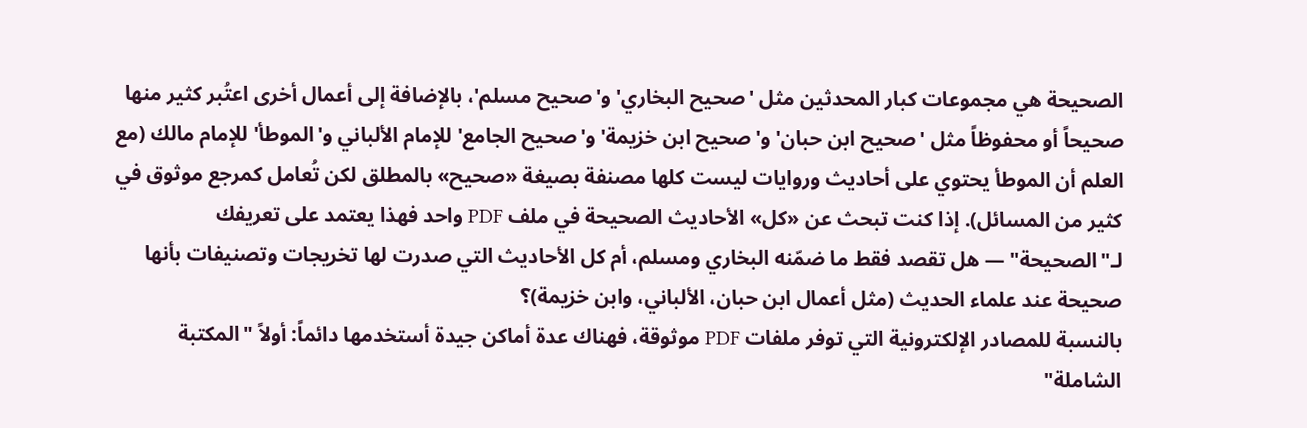الصحيحة هي مجموعات كبار المحدثين مثل 'صحيح البخاري' و'صحيح مسلم'، بالإضافة إلى أعمال أخرى اعتُبر كثير منها صحيحاً أو محفوظاً مثل 'صحيح ابن حبان' و'صحيح ابن خزيمة' و'صحيح الجامع' للإمام الألباني و'الموطأ' للإمام مالك (مع العلم أن الموطأ يحتوي على أحاديث وروايات ليست كلها مصنفة بصيغة «صحيح» بالمطلق لكن تُعامل كمرجع موثوق في كثير من المسائل). إذا كنت تبحث عن «كل» الأحاديث الصحيحة في ملف PDF واحد فهذا يعتمد على تعريفك لـ"الصحيحة" — هل تقصد فقط ما ضمّنه البخاري ومسلم، أم كل الأحاديث التي صدرت لها تخريجات وتصنيفات بأنها صحيحة عند علماء الحديث (مثل أعمال ابن حبان، الألباني، وابن خزيمة)؟
بالنسبة للمصادر الإلكترونية التي توفر ملفات PDF موثوقة، فهناك عدة أماكن جيدة أستخدمها دائماً: أولاً "المكتبة الشاملة"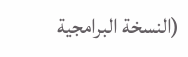(النسخة البرامجية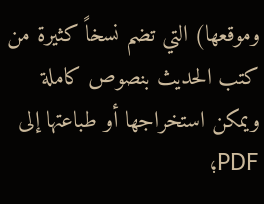وموقعها) التي تضم نسخاً كثيرة من كتب الحديث بنصوص كاملة ويمكن استخراجها أو طباعتها إلى PDF؛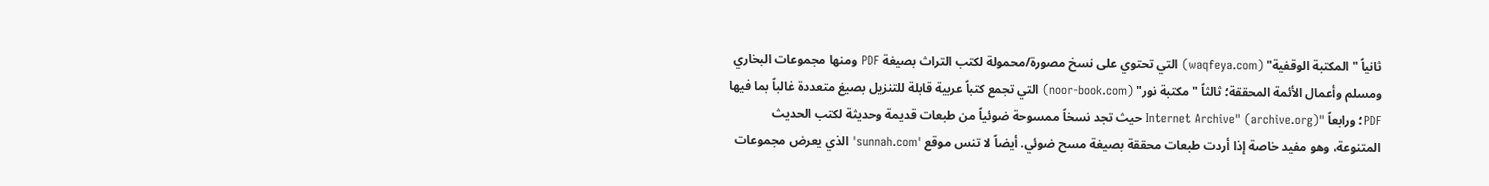ثانياً "المكتبة الوقفية" (waqfeya.com) التي تحتوي على نسخ مصورة/محمولة لكتب التراث بصيغة PDF ومنها مجموعات البخاري ومسلم وأعمال الأئمة المحققة؛ ثالثاً "مكتبة نور" (noor-book.com) التي تجمع كتباً عربية قابلة للتنزيل بصيغ متعددة غالباً بما فيها PDF؛ ورابعاً "Internet Archive" (archive.org) حيث تجد نسخاً ممسوحة ضوئياً من طبعات قديمة وحديثة لكتب الحديث المتنوعة، وهو مفيد خاصة إذا أردت طبعات محققة بصيغة مسح ضوئي. أيضاً لا تنس موقع 'sunnah.com' الذي يعرض مجموعات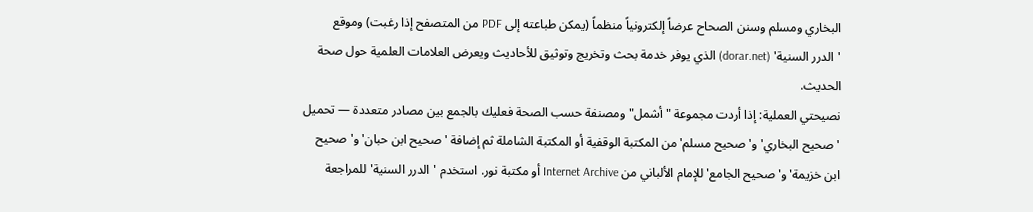البخاري ومسلم وسنن الصحاح عرضاً إلكترونياً منظماً (يمكن طباعته إلى PDF من المتصفح إذا رغبت) وموقع 'الدرر السنية' (dorar.net) الذي يوفر خدمة بحث وتخريج وتوثيق للأحاديث ويعرض العلامات العلمية حول صحة الحديث.
نصيحتي العملية: إذا أردت مجموعة "أشمل" ومصنفة حسب الصحة فعليك بالجمع بين مصادر متعددة — تحميل 'صحيح البخاري' و'صحيح مسلم' من المكتبة الوقفية أو المكتبة الشاملة ثم إضافة 'صحيح ابن حبان' و'صحيح ابن خزيمة' و'صحيح الجامع' للإمام الألباني من Internet Archive أو مكتبة نور. استخدم 'الدرر السنية' للمراجعة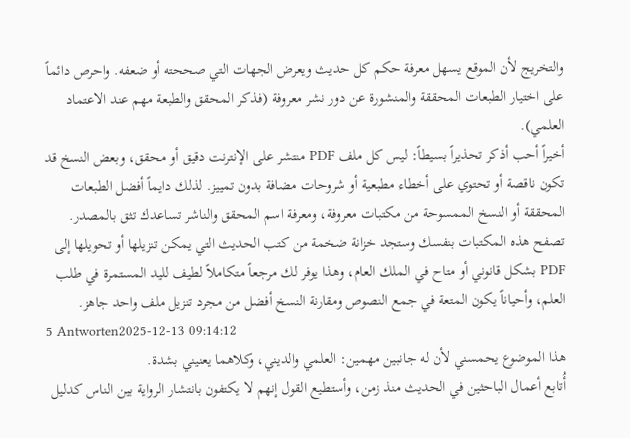والتخريج لأن الموقع يسهل معرفة حكم كل حديث ويعرض الجهات التي صححته أو ضعفه. واحرص دائماً على اختيار الطبعات المحققة والمنشورة عن دور نشر معروفة (فذكر المحقق والطبعة مهم عند الاعتماد العلمي).
أخيراً أحب أذكر تحذيراً بسيطاً: ليس كل ملف PDF منتشر على الإنترنت دقيق أو محقق، وبعض النسخ قد تكون ناقصة أو تحتوي على أخطاء مطبعية أو شروحات مضافة بدون تمييز. لذلك دايماً أفضل الطبعات المحققة أو النسخ الممسوحة من مكتبات معروفة، ومعرفة اسم المحقق والناشر تساعدك تثق بالمصدر. تصفح هذه المكتبات بنفسك وستجد خزانة ضخمة من كتب الحديث التي يمكن تنزيلها أو تحويلها إلى PDF بشكل قانوني أو متاح في الملك العام، وهذا يوفر لك مرجعاً متكاملاً لطيف لليد المستمرة في طلب العلم، وأحياناً يكون المتعة في جمع النصوص ومقارنة النسخ أفضل من مجرد تنزيل ملف واحد جاهز.
5 Antworten2025-12-13 09:14:12
هذا الموضوع يحمسني لأن له جانبين مهمين: العلمي والديني، وكلاهما يعنيني بشدة.
أُتابع أعمال الباحثين في الحديث منذ زمن، وأستطيع القول إنهم لا يكتفون بانتشار الرواية بين الناس كدليل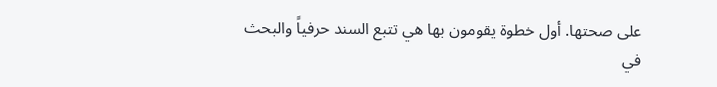على صحتها. أول خطوة يقومون بها هي تتبع السند حرفياً والبحث في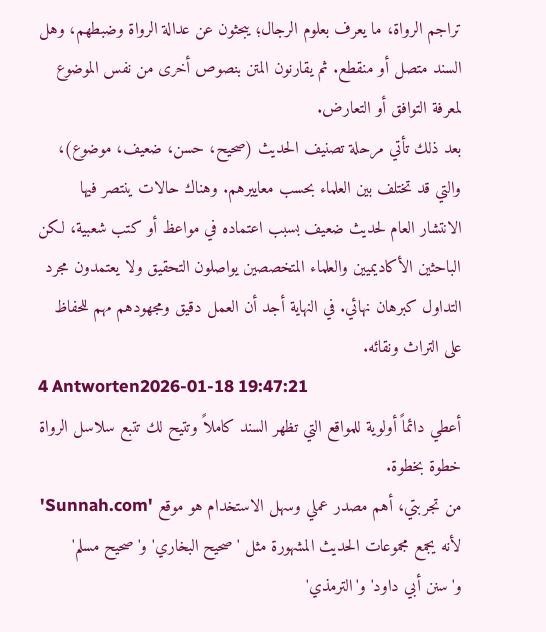تراجم الرواة، ما يعرف بعلوم الرجال؛ يبحثون عن عدالة الرواة وضبطهم، وهل السند متصل أو منقطع. ثم يقارنون المتن بنصوص أخرى من نفس الموضوع لمعرفة التوافق أو التعارض.
بعد ذلك تأتي مرحلة تصنيف الحديث (صحيح، حسن، ضعيف، موضوع)، والتي قد تختلف بين العلماء بحسب معاييرهم. وهناك حالات ينتصر فيها الانتشار العام لحديث ضعيف بسبب اعتماده في مواعظ أو كتب شعبية، لكن الباحثين الأكاديميين والعلماء المتخصصين يواصلون التحقيق ولا يعتمدون مجرد التداول كبرهان نهائي. في النهاية أجد أن العمل دقيق ومجهودهم مهم للحفاظ على التراث ونقائه.
4 Antworten2026-01-18 19:47:21
أعطي دائماً أولوية للمواقع التي تظهر السند كاملاً وتتيح لك تتبع سلاسل الرواة خطوة بخطوة.
من تجربتي، أهم مصدر عملي وسهل الاستخدام هو موقع 'Sunnah.com' لأنه يجمع مجموعات الحديث المشهورة مثل 'صحيح البخاري' و'صحيح مسلم' و'سنن أبي داود' و'الترمذي'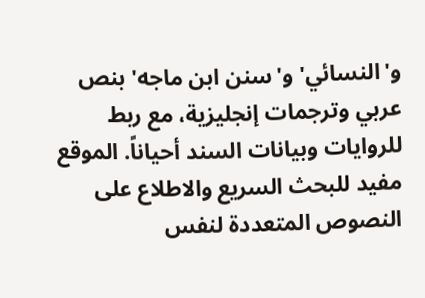و'النسائي' و'سنن ابن ماجه' بنص عربي وترجمات إنجليزية، مع ربط للروایات وبيانات السند أحياناً. الموقع مفيد للبحث السريع والاطلاع على النصوص المتعددة لنفس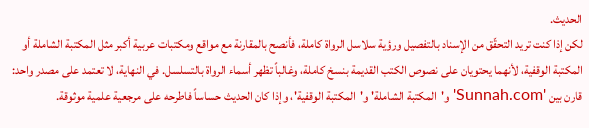الحديث.
لكن إذا كنت تريد التحقّق من الإسناد بالتفصيل ورؤية سلاسل الرواة كاملة، فأنصح بالمقارنة مع مواقع ومكتبات عربية أكبر مثل المكتبة الشاملة أو المكتبة الوقفية، لأنهما يحتويان على نصوص الكتب القديمة بنسخ كاملة، وغالباً تظهر أسماء الرواة بالتسلسل. في النهاية، لا تعتمد على مصدر واحد: قارن بين 'Sunnah.com' و'المكتبة الشاملة' و'المكتبة الوقفية'، وإذا كان الحديث حساساً فاطرحه على مرجعية علمية موثوقة.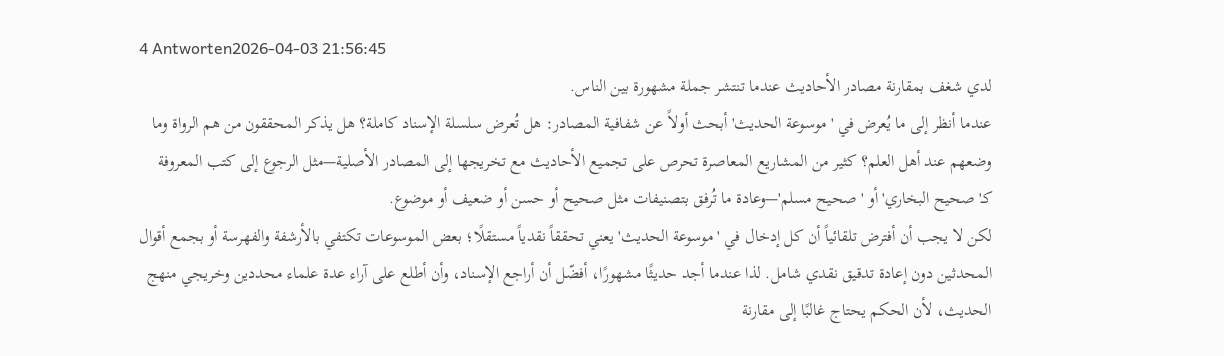4 Antworten2026-04-03 21:56:45
لدي شغف بمقارنة مصادر الأحاديث عندما تنتشر جملة مشهورة بين الناس.
عندما أنظر إلى ما يُعرض في 'موسوعة الحديث' أبحث أولاً عن شفافية المصادر: هل تُعرض سلسلة الإسناد كاملة؟ هل يذكر المحققون من هم الرواة وما وضعهم عند أهل العلم؟ كثير من المشاريع المعاصرة تحرص على تجميع الأحاديث مع تخريجها إلى المصادر الأصلية—مثل الرجوع إلى كتب المعروفة كـ'صحيح البخاري' أو 'صحيح مسلم'—وعادة ما تُرفق بتصنيفات مثل صحيح أو حسن أو ضعيف أو موضوع.
لكن لا يجب أن أفترض تلقائياً أن كل إدخال في 'موسوعة الحديث' يعني تحققاً نقدياً مستقلًا؛ بعض الموسوعات تكتفي بالأرشفة والفهرسة أو بجمع أقوال المحدثين دون إعادة تدقيق نقدي شامل. لذا عندما أجد حديثًا مشهورًا، أفضّل أن أراجع الإسناد، وأن أطلع على آراء عدة علماء محددين وخريجي منهج الحديث، لأن الحكم يحتاج غالبًا إلى مقارنة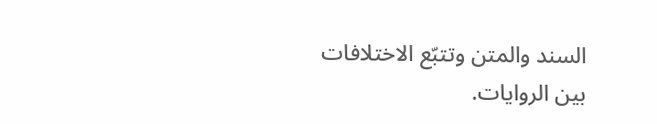السند والمتن وتتبّع الاختلافات بين الروايات.